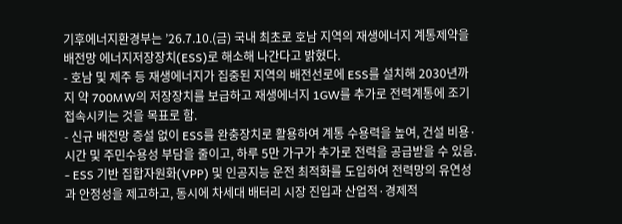기후에너지환경부는 ’26.7.10.(금) 국내 최초로 호남 지역의 재생에너지 계통제약을 배전망 에너지저장장치(ESS)로 해소해 나간다고 밝혔다.
- 호남 및 제주 등 재생에너지가 집중된 지역의 배전선로에 ESS를 설치해 2030년까지 약 700MW의 저장장치를 보급하고 재생에너지 1GW를 추가로 전력계통에 조기 접속시키는 것을 목표로 함.
- 신규 배전망 증설 없이 ESS를 완충장치로 활용하여 계통 수용력을 높여, 건설 비용·시간 및 주민수용성 부담을 줄이고, 하루 5만 가구가 추가로 전력을 공급받을 수 있음.
- ESS 기반 집합자원화(VPP) 및 인공지능 운전 최적화를 도입하여 전력망의 유연성과 안정성을 제고하고, 동시에 차세대 배터리 시장 진입과 산업적·경제적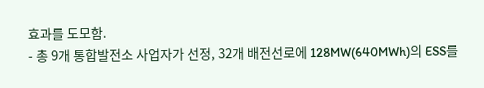효과를 도모함.
- 총 9개 통합발전소 사업자가 선정, 32개 배전선로에 128MW(640MWh)의 ESS를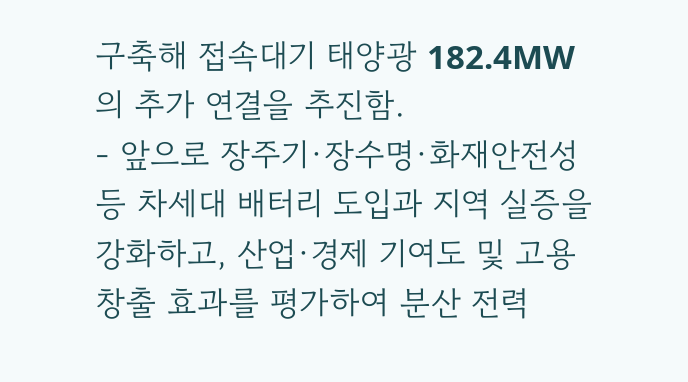구축해 접속대기 태양광 182.4MW의 추가 연결을 추진함.
- 앞으로 장주기·장수명·화재안전성 등 차세대 배터리 도입과 지역 실증을 강화하고, 산업·경제 기여도 및 고용창출 효과를 평가하여 분산 전력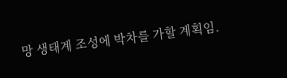망 생태계 조성에 박차를 가할 계획임.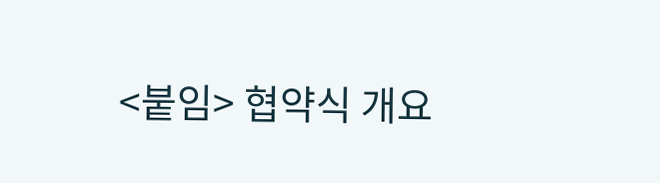<붙임> 협약식 개요